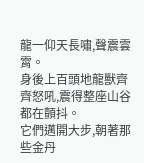龍一仰天長嘯,聲震雲霄。
身後上百頭地龍獸齊齊怒吼,震得整座山谷都在顫抖。
它們邁開大步,朝著那些金丹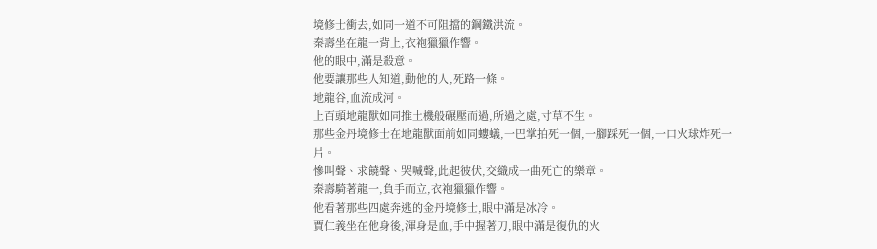境修士衝去,如同一道不可阻擋的鋼鐵洪流。
秦壽坐在龍一背上,衣袍獵獵作響。
他的眼中,滿是殺意。
他要讓那些人知道,動他的人,死路一條。
地龍谷,血流成河。
上百頭地龍獸如同推土機般碾壓而過,所過之處,寸草不生。
那些金丹境修士在地龍獸面前如同螻蟻,一巴掌拍死一個,一腳踩死一個,一口火球炸死一片。
慘叫聲、求饒聲、哭喊聲,此起彼伏,交織成一曲死亡的樂章。
秦壽騎著龍一,負手而立,衣袍獵獵作響。
他看著那些四處奔逃的金丹境修士,眼中滿是冰冷。
賈仁義坐在他身後,渾身是血,手中握著刀,眼中滿是復仇的火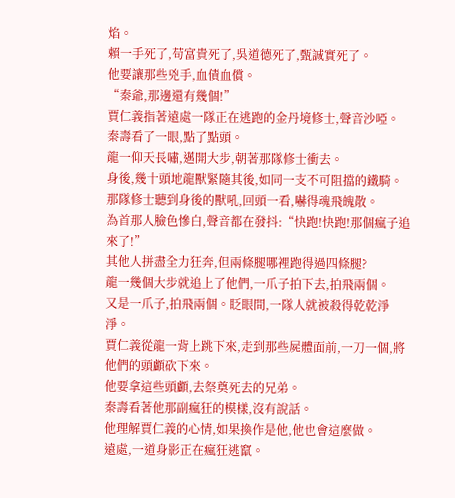焰。
賴一手死了,苟富貴死了,吳道德死了,甄誠實死了。
他要讓那些兇手,血債血償。
“秦爺,那邊還有幾個!”
賈仁義指著遠處一隊正在逃跑的金丹境修士,聲音沙啞。
秦壽看了一眼,點了點頭。
龍一仰天長嘯,邁開大步,朝著那隊修士衝去。
身後,幾十頭地龍獸緊隨其後,如同一支不可阻擋的鐵騎。
那隊修士聽到身後的獸吼,回頭一看,嚇得魂飛魄散。
為首那人臉色慘白,聲音都在發抖:“快跑!快跑!那個瘋子追來了!”
其他人拼盡全力狂奔,但兩條腿哪裡跑得過四條腿?
龍一幾個大步就追上了他們,一爪子拍下去,拍飛兩個。
又是一爪子,拍飛兩個。眨眼間,一隊人就被殺得乾乾淨淨。
賈仁義從龍一背上跳下來,走到那些屍體面前,一刀一個,將他們的頭顱砍下來。
他要拿這些頭顱,去祭奠死去的兄弟。
秦壽看著他那副瘋狂的模樣,沒有說話。
他理解賈仁義的心情,如果換作是他,他也會這麼做。
遠處,一道身影正在瘋狂逃竄。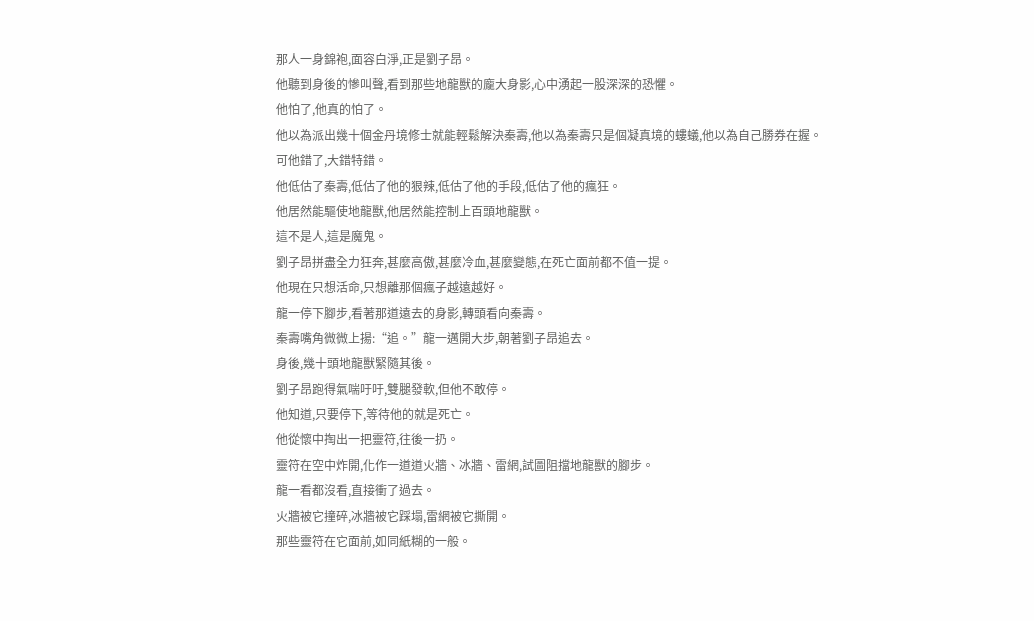那人一身錦袍,面容白淨,正是劉子昂。
他聽到身後的慘叫聲,看到那些地龍獸的龐大身影,心中湧起一股深深的恐懼。
他怕了,他真的怕了。
他以為派出幾十個金丹境修士就能輕鬆解決秦壽,他以為秦壽只是個凝真境的螻蟻,他以為自己勝券在握。
可他錯了,大錯特錯。
他低估了秦壽,低估了他的狠辣,低估了他的手段,低估了他的瘋狂。
他居然能驅使地龍獸,他居然能控制上百頭地龍獸。
這不是人,這是魔鬼。
劉子昂拼盡全力狂奔,甚麼高傲,甚麼冷血,甚麼變態,在死亡面前都不值一提。
他現在只想活命,只想離那個瘋子越遠越好。
龍一停下腳步,看著那道遠去的身影,轉頭看向秦壽。
秦壽嘴角微微上揚:“追。”龍一邁開大步,朝著劉子昂追去。
身後,幾十頭地龍獸緊隨其後。
劉子昂跑得氣喘吁吁,雙腿發軟,但他不敢停。
他知道,只要停下,等待他的就是死亡。
他從懷中掏出一把靈符,往後一扔。
靈符在空中炸開,化作一道道火牆、冰牆、雷網,試圖阻擋地龍獸的腳步。
龍一看都沒看,直接衝了過去。
火牆被它撞碎,冰牆被它踩塌,雷網被它撕開。
那些靈符在它面前,如同紙糊的一般。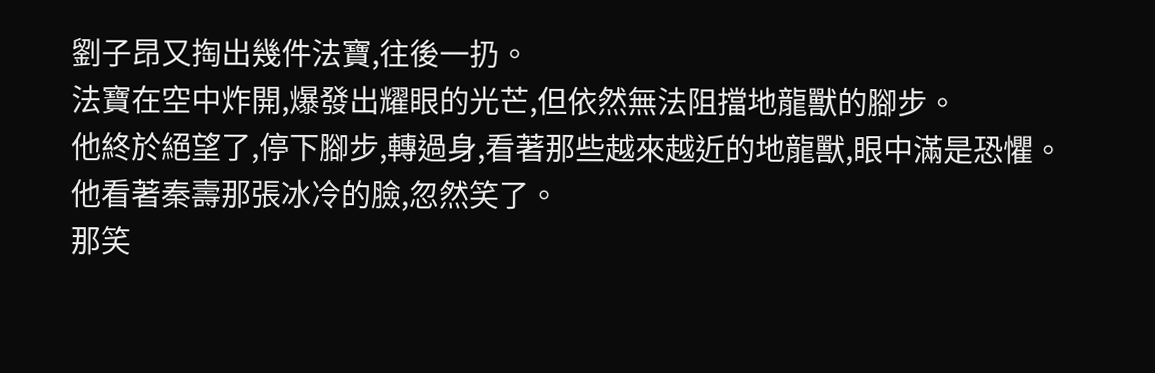劉子昂又掏出幾件法寶,往後一扔。
法寶在空中炸開,爆發出耀眼的光芒,但依然無法阻擋地龍獸的腳步。
他終於絕望了,停下腳步,轉過身,看著那些越來越近的地龍獸,眼中滿是恐懼。
他看著秦壽那張冰冷的臉,忽然笑了。
那笑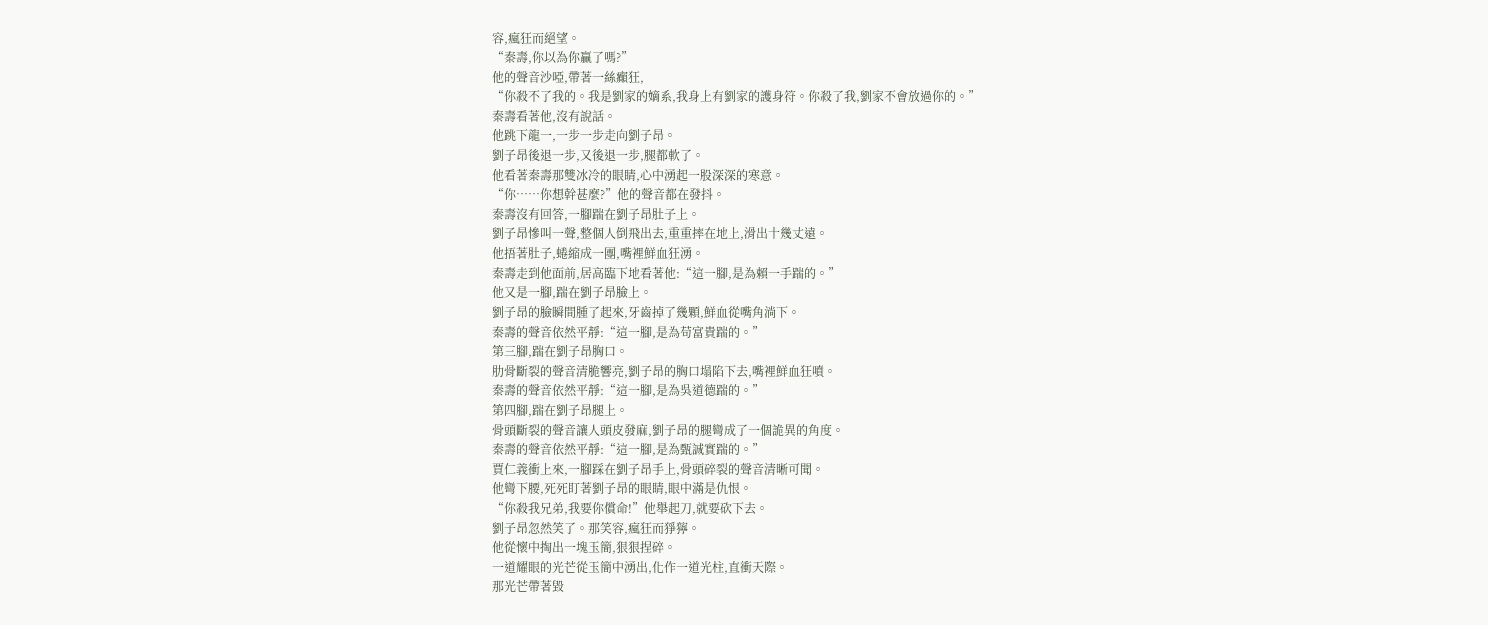容,瘋狂而絕望。
“秦壽,你以為你贏了嗎?”
他的聲音沙啞,帶著一絲癲狂,
“你殺不了我的。我是劉家的嫡系,我身上有劉家的護身符。你殺了我,劉家不會放過你的。”
秦壽看著他,沒有說話。
他跳下龍一,一步一步走向劉子昂。
劉子昂後退一步,又後退一步,腿都軟了。
他看著秦壽那雙冰冷的眼睛,心中湧起一股深深的寒意。
“你……你想幹甚麼?”他的聲音都在發抖。
秦壽沒有回答,一腳踹在劉子昂肚子上。
劉子昂慘叫一聲,整個人倒飛出去,重重摔在地上,滑出十幾丈遠。
他捂著肚子,蜷縮成一團,嘴裡鮮血狂湧。
秦壽走到他面前,居高臨下地看著他:“這一腳,是為賴一手踹的。”
他又是一腳,踹在劉子昂臉上。
劉子昂的臉瞬間腫了起來,牙齒掉了幾顆,鮮血從嘴角淌下。
秦壽的聲音依然平靜:“這一腳,是為苟富貴踹的。”
第三腳,踹在劉子昂胸口。
肋骨斷裂的聲音清脆響亮,劉子昂的胸口塌陷下去,嘴裡鮮血狂噴。
秦壽的聲音依然平靜:“這一腳,是為吳道德踹的。”
第四腳,踹在劉子昂腿上。
骨頭斷裂的聲音讓人頭皮發麻,劉子昂的腿彎成了一個詭異的角度。
秦壽的聲音依然平靜:“這一腳,是為甄誠實踹的。”
賈仁義衝上來,一腳踩在劉子昂手上,骨頭碎裂的聲音清晰可聞。
他彎下腰,死死盯著劉子昂的眼睛,眼中滿是仇恨。
“你殺我兄弟,我要你償命!”他舉起刀,就要砍下去。
劉子昂忽然笑了。那笑容,瘋狂而猙獰。
他從懷中掏出一塊玉簡,狠狠捏碎。
一道耀眼的光芒從玉簡中湧出,化作一道光柱,直衝天際。
那光芒帶著毀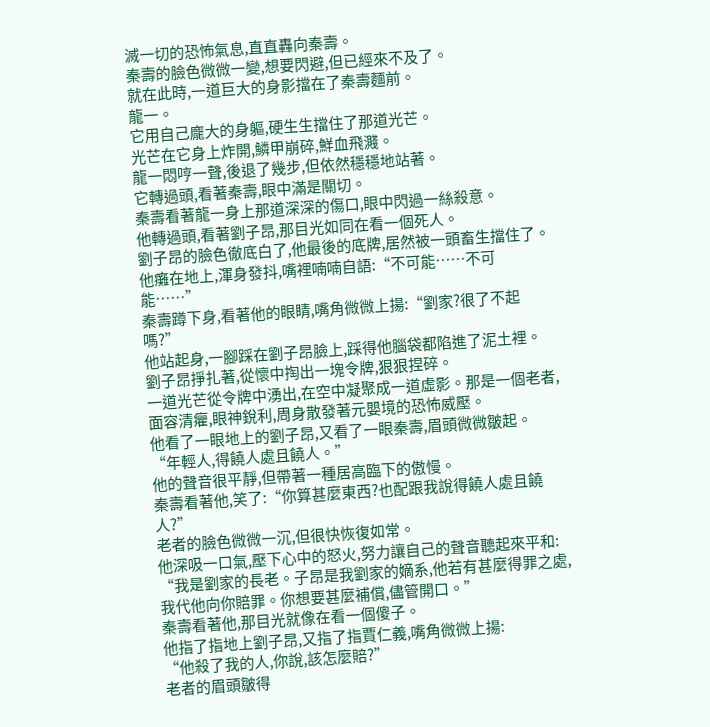滅一切的恐怖氣息,直直轟向秦壽。
秦壽的臉色微微一變,想要閃避,但已經來不及了。
就在此時,一道巨大的身影擋在了秦壽麵前。
龍一。
它用自己龐大的身軀,硬生生擋住了那道光芒。
光芒在它身上炸開,鱗甲崩碎,鮮血飛濺。
龍一悶哼一聲,後退了幾步,但依然穩穩地站著。
它轉過頭,看著秦壽,眼中滿是關切。
秦壽看著龍一身上那道深深的傷口,眼中閃過一絲殺意。
他轉過頭,看著劉子昂,那目光如同在看一個死人。
劉子昂的臉色徹底白了,他最後的底牌,居然被一頭畜生擋住了。
他癱在地上,渾身發抖,嘴裡喃喃自語:“不可能……不可能……”
秦壽蹲下身,看著他的眼睛,嘴角微微上揚:“劉家?很了不起嗎?”
他站起身,一腳踩在劉子昂臉上,踩得他腦袋都陷進了泥土裡。
劉子昂掙扎著,從懷中掏出一塊令牌,狠狠捏碎。
一道光芒從令牌中湧出,在空中凝聚成一道虛影。那是一個老者,面容清癯,眼神銳利,周身散發著元嬰境的恐怖威壓。
他看了一眼地上的劉子昂,又看了一眼秦壽,眉頭微微皺起。
“年輕人,得饒人處且饒人。”
他的聲音很平靜,但帶著一種居高臨下的傲慢。
秦壽看著他,笑了:“你算甚麼東西?也配跟我說得饒人處且饒人?”
老者的臉色微微一沉,但很快恢復如常。
他深吸一口氣,壓下心中的怒火,努力讓自己的聲音聽起來平和:
“我是劉家的長老。子昂是我劉家的嫡系,他若有甚麼得罪之處,我代他向你賠罪。你想要甚麼補償,儘管開口。”
秦壽看著他,那目光就像在看一個傻子。
他指了指地上劉子昂,又指了指賈仁義,嘴角微微上揚:
“他殺了我的人,你說,該怎麼賠?”
老者的眉頭皺得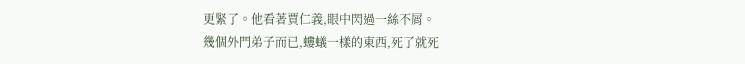更緊了。他看著賈仁義,眼中閃過一絲不屑。
幾個外門弟子而已,螻蟻一樣的東西,死了就死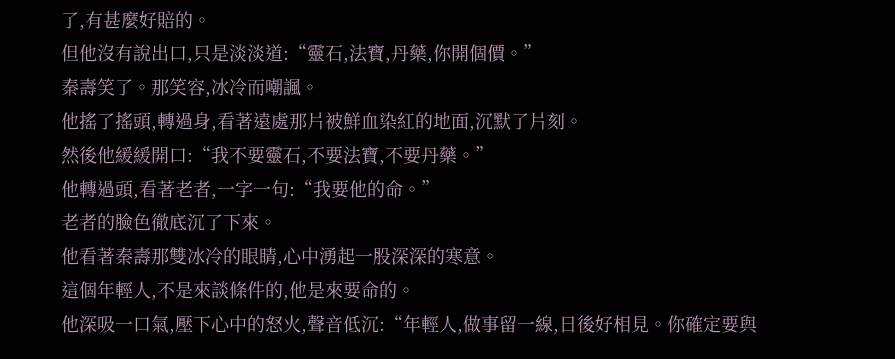了,有甚麼好賠的。
但他沒有說出口,只是淡淡道:“靈石,法寶,丹藥,你開個價。”
秦壽笑了。那笑容,冰冷而嘲諷。
他搖了搖頭,轉過身,看著遠處那片被鮮血染紅的地面,沉默了片刻。
然後他緩緩開口:“我不要靈石,不要法寶,不要丹藥。”
他轉過頭,看著老者,一字一句:“我要他的命。”
老者的臉色徹底沉了下來。
他看著秦壽那雙冰冷的眼睛,心中湧起一股深深的寒意。
這個年輕人,不是來談條件的,他是來要命的。
他深吸一口氣,壓下心中的怒火,聲音低沉:“年輕人,做事留一線,日後好相見。你確定要與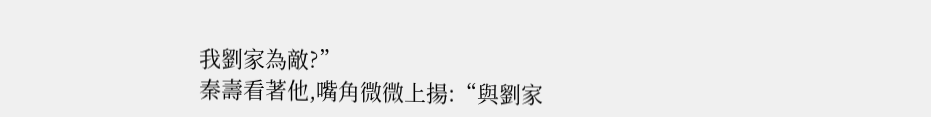我劉家為敵?”
秦壽看著他,嘴角微微上揚:“與劉家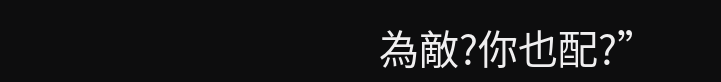為敵?你也配?”